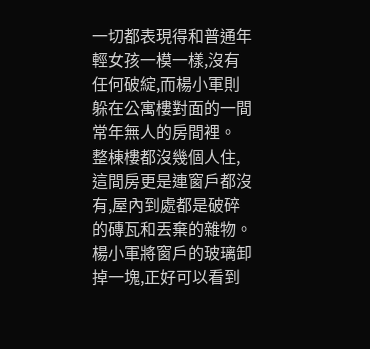一切都表現得和普通年輕女孩一模一樣,沒有任何破綻,而楊小軍則躲在公寓樓對面的一間常年無人的房間裡。
整棟樓都沒幾個人住,這間房更是連窗戶都沒有,屋內到處都是破碎的磚瓦和丟棄的雜物。
楊小軍將窗戶的玻璃卸掉一塊,正好可以看到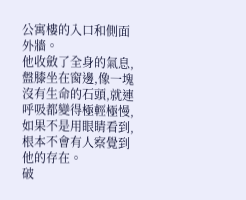公寓樓的入口和側面外牆。
他收斂了全身的氣息,盤膝坐在窗邊,像一塊沒有生命的石頭,就連呼吸都變得極輕極慢,如果不是用眼睛看到,根本不會有人察覺到他的存在。
破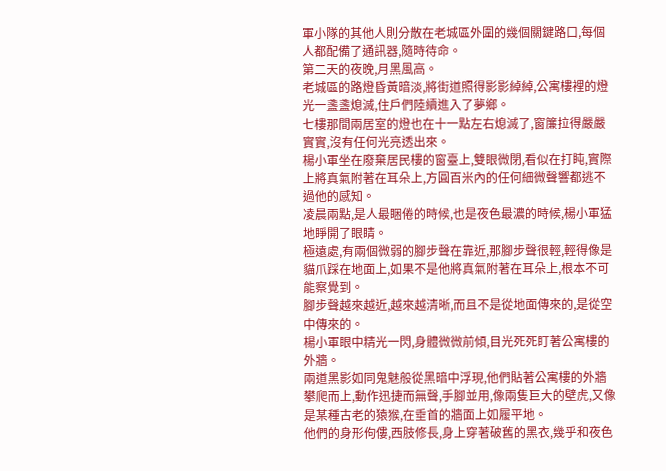軍小隊的其他人則分散在老城區外圍的幾個關鍵路口,每個人都配備了通訊器,隨時待命。
第二天的夜晚,月黑風高。
老城區的路燈昏黃暗淡,將街道照得影影綽綽,公寓樓裡的燈光一盞盞熄滅,住戶們陸續進入了夢鄉。
七樓那間兩居室的燈也在十一點左右熄滅了,窗簾拉得嚴嚴實實,沒有任何光亮透出來。
楊小軍坐在廢棄居民樓的窗臺上,雙眼微閉,看似在打盹,實際上將真氣附著在耳朵上,方圓百米內的任何細微聲響都逃不過他的感知。
凌晨兩點,是人最睏倦的時候,也是夜色最濃的時候,楊小軍猛地睜開了眼睛。
極遠處,有兩個微弱的腳步聲在靠近,那腳步聲很輕,輕得像是貓爪踩在地面上,如果不是他將真氣附著在耳朵上,根本不可能察覺到。
腳步聲越來越近,越來越清晰,而且不是從地面傳來的,是從空中傳來的。
楊小軍眼中精光一閃,身體微微前傾,目光死死盯著公寓樓的外牆。
兩道黑影如同鬼魅般從黑暗中浮現,他們貼著公寓樓的外牆攀爬而上,動作迅捷而無聲,手腳並用,像兩隻巨大的壁虎,又像是某種古老的猿猴,在垂首的牆面上如履平地。
他們的身形佝僂,西肢修長,身上穿著破舊的黑衣,幾乎和夜色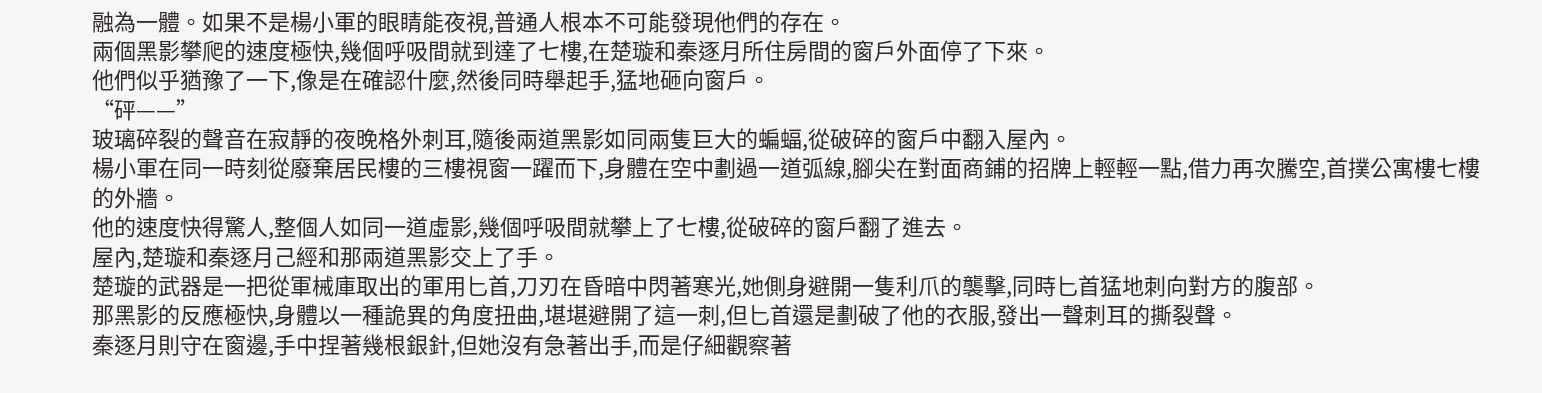融為一體。如果不是楊小軍的眼睛能夜視,普通人根本不可能發現他們的存在。
兩個黑影攀爬的速度極快,幾個呼吸間就到達了七樓,在楚璇和秦逐月所住房間的窗戶外面停了下來。
他們似乎猶豫了一下,像是在確認什麼,然後同時舉起手,猛地砸向窗戶。
“砰——”
玻璃碎裂的聲音在寂靜的夜晚格外刺耳,隨後兩道黑影如同兩隻巨大的蝙蝠,從破碎的窗戶中翻入屋內。
楊小軍在同一時刻從廢棄居民樓的三樓視窗一躍而下,身體在空中劃過一道弧線,腳尖在對面商鋪的招牌上輕輕一點,借力再次騰空,首撲公寓樓七樓的外牆。
他的速度快得驚人,整個人如同一道虛影,幾個呼吸間就攀上了七樓,從破碎的窗戶翻了進去。
屋內,楚璇和秦逐月己經和那兩道黑影交上了手。
楚璇的武器是一把從軍械庫取出的軍用匕首,刀刃在昏暗中閃著寒光,她側身避開一隻利爪的襲擊,同時匕首猛地刺向對方的腹部。
那黑影的反應極快,身體以一種詭異的角度扭曲,堪堪避開了這一刺,但匕首還是劃破了他的衣服,發出一聲刺耳的撕裂聲。
秦逐月則守在窗邊,手中捏著幾根銀針,但她沒有急著出手,而是仔細觀察著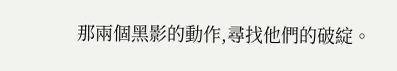那兩個黑影的動作,尋找他們的破綻。